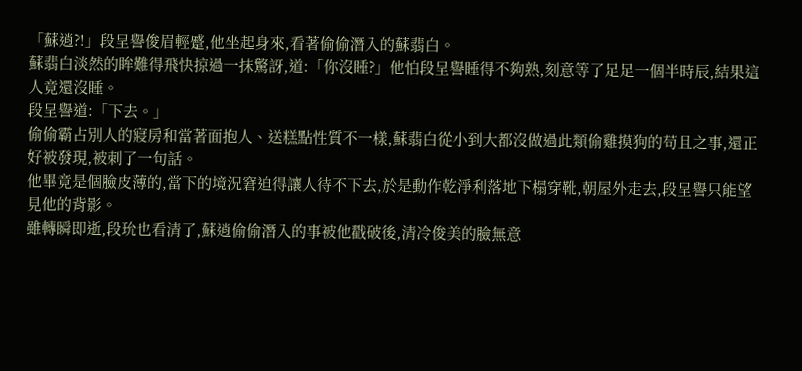「蘇逍?!」段呈譽俊眉輕蹙,他坐起身來,看著偷偷潛入的蘇翡白。
蘇翡白淡然的眸難得飛快掠過一抹驚訝,道:「你沒睡?」他怕段呈譽睡得不夠熟,刻意等了足足一個半時辰,結果這人竟還沒睡。
段呈譽道:「下去。」
偷偷霸占別人的寢房和當著面抱人、送糕點性質不一樣,蘇翡白從小到大都沒做過此類偷雞摸狗的苟且之事,還正好被發現,被刺了一句話。
他畢竟是個臉皮薄的,當下的境況窘迫得讓人待不下去,於是動作乾淨利落地下榻穿靴,朝屋外走去,段呈譽只能望見他的背影。
雖轉瞬即逝,段玧也看清了,蘇逍偷偷潛入的事被他戳破後,清冷俊美的臉無意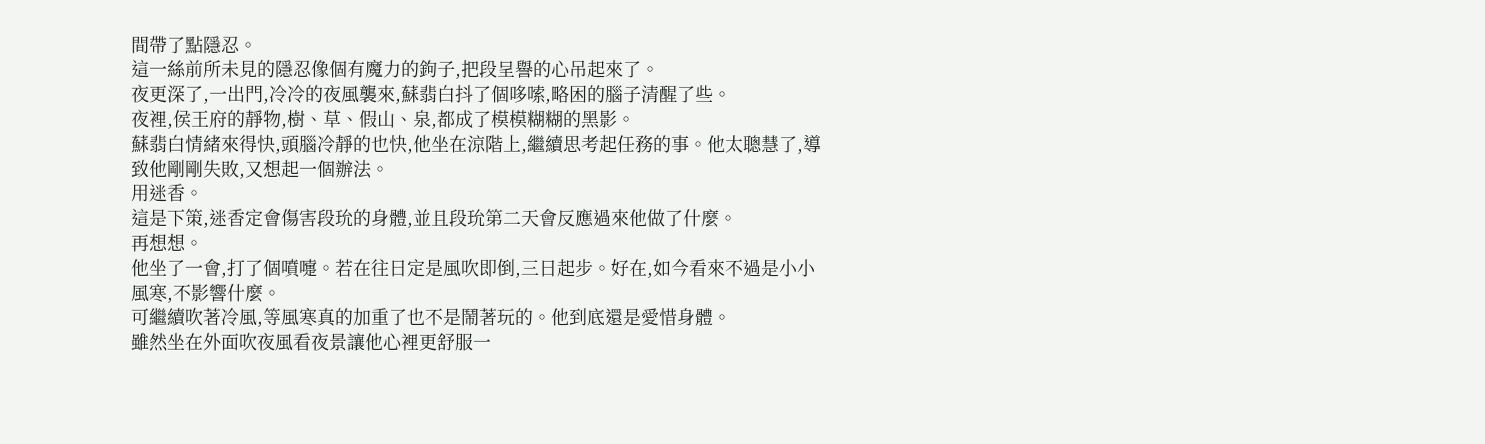間帶了點隱忍。
這一絲前所未見的隱忍像個有魔力的鉤子,把段呈譽的心吊起來了。
夜更深了,一出門,冷冷的夜風襲來,蘇翡白抖了個哆嗦,略困的腦子清醒了些。
夜裡,侯王府的靜物,樹、草、假山、泉,都成了模模糊糊的黑影。
蘇翡白情緒來得快,頭腦冷靜的也快,他坐在涼階上,繼續思考起任務的事。他太聰慧了,導致他剛剛失敗,又想起一個辦法。
用迷香。
這是下策,迷香定會傷害段玧的身體,並且段玧第二天會反應過來他做了什麼。
再想想。
他坐了一會,打了個噴嚏。若在往日定是風吹即倒,三日起步。好在,如今看來不過是小小風寒,不影響什麼。
可繼續吹著冷風,等風寒真的加重了也不是鬧著玩的。他到底還是愛惜身體。
雖然坐在外面吹夜風看夜景讓他心裡更舒服一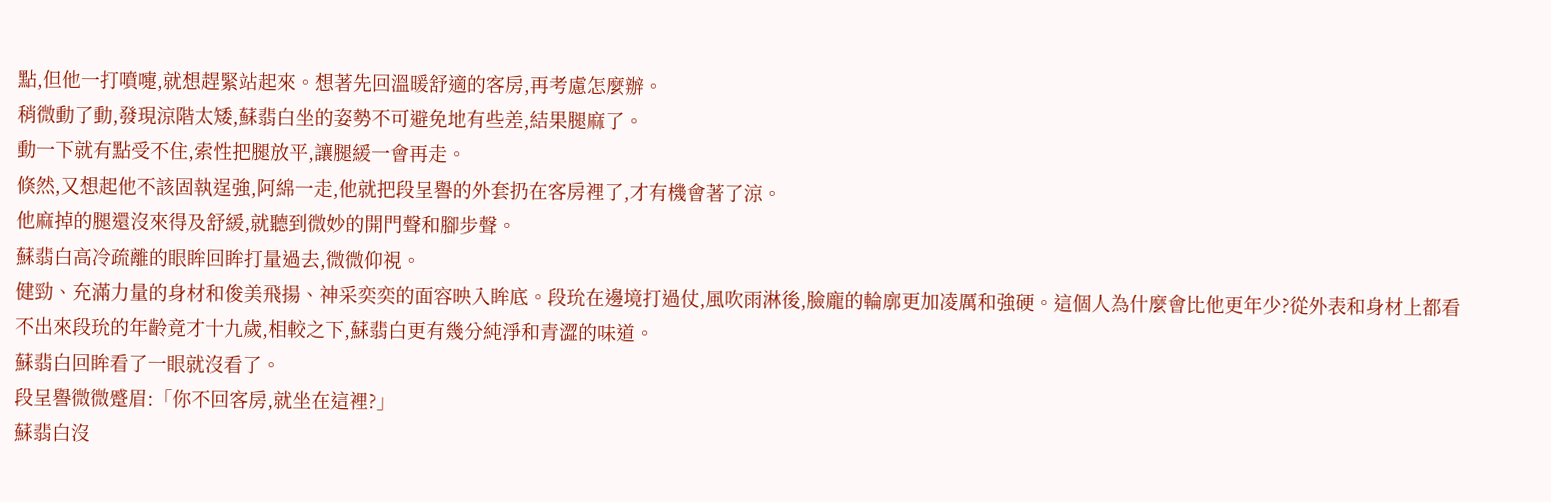點,但他一打噴嚏,就想趕緊站起來。想著先回溫暖舒適的客房,再考慮怎麼辦。
稍微動了動,發現涼階太矮,蘇翡白坐的姿勢不可避免地有些差,結果腿麻了。
動一下就有點受不住,索性把腿放平,讓腿緩一會再走。
倏然,又想起他不該固執逞強,阿綿一走,他就把段呈譽的外套扔在客房裡了,才有機會著了涼。
他麻掉的腿還沒來得及舒緩,就聽到微妙的開門聲和腳步聲。
蘇翡白高冷疏離的眼眸回眸打量過去,微微仰視。
健勁、充滿力量的身材和俊美飛揚、神采奕奕的面容映入眸底。段玧在邊境打過仗,風吹雨淋後,臉龐的輪廓更加凌厲和強硬。這個人為什麼會比他更年少?從外表和身材上都看不出來段玧的年齡竟才十九歲,相較之下,蘇翡白更有幾分純淨和青澀的味道。
蘇翡白回眸看了一眼就沒看了。
段呈譽微微蹙眉:「你不回客房,就坐在這裡?」
蘇翡白沒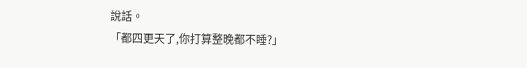說話。
「都四更天了,你打算整晚都不睡?」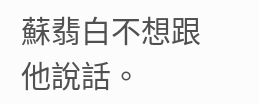蘇翡白不想跟他說話。